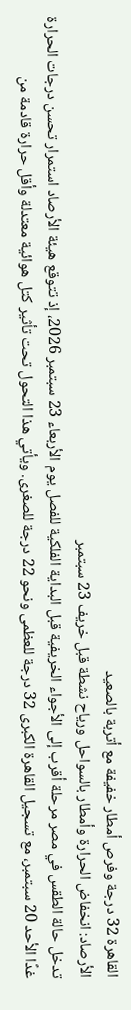القاهرة 32 درجة وفرص أمطار خفيفة مع أتربة بالصعيد
الأرصاد: انخفاض الحرارة وأمطار بالسواحل ورياح نشطة قبل خريف 23 سبتمبر
تدخل حالة الطقس في مصر مرحلة أقرب إلى الأجواء الخريفية قبل البداية الفلكية للفصل يوم الأربعاء 23 سبتمبر 2026، إذ تتوقع هيئة الأرصاد استمرار تحسن درجات الحرارة غدًا الأحد 20 سبتمبر، مع تسجيل القاهرة الكبرى 32 درجة للعظمى ونحو 22 درجة للصغرى. ويأتي هذا التحول تحت تأثير كتل هوائية معتدلة وأقل حرارة قادمة من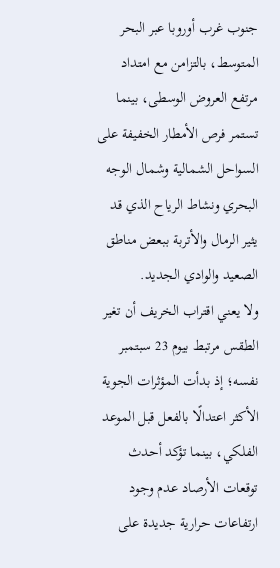جنوب غرب أوروبا عبر البحر المتوسط، بالتزامن مع امتداد مرتفع العروض الوسطى، بينما تستمر فرص الأمطار الخفيفة على السواحل الشمالية وشمال الوجه البحري ونشاط الرياح الذي قد يثير الرمال والأتربة ببعض مناطق الصعيد والوادي الجديد.
ولا يعني اقتراب الخريف أن تغير الطقس مرتبط بيوم 23 سبتمبر نفسه؛ إذ بدأت المؤثرات الجوية الأكثر اعتدالًا بالفعل قبل الموعد الفلكي، بينما تؤكد أحدث توقعات الأرصاد عدم وجود ارتفاعات حرارية جديدة على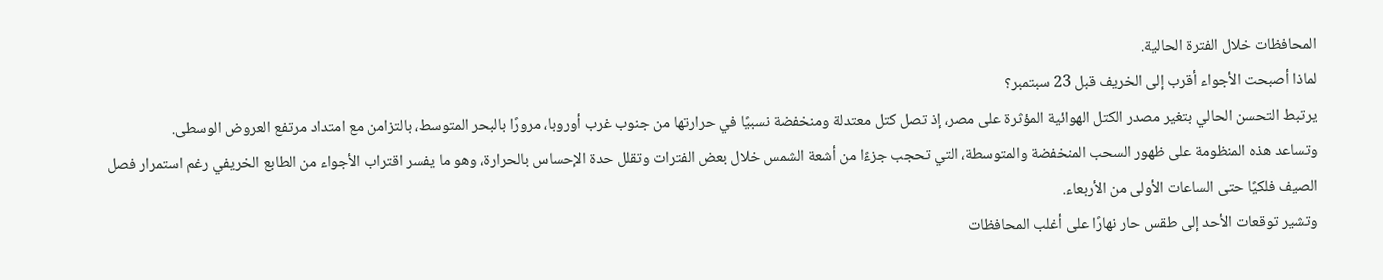المحافظات خلال الفترة الحالية.
لماذا أصبحت الأجواء أقرب إلى الخريف قبل 23 سبتمبر؟
يرتبط التحسن الحالي بتغير مصدر الكتل الهوائية المؤثرة على مصر، إذ تصل كتل معتدلة ومنخفضة نسبيًا في حرارتها من جنوب غرب أوروبا، مرورًا بالبحر المتوسط، بالتزامن مع امتداد مرتفع العروض الوسطى.
وتساعد هذه المنظومة على ظهور السحب المنخفضة والمتوسطة، التي تحجب جزءًا من أشعة الشمس خلال بعض الفترات وتقلل حدة الإحساس بالحرارة، وهو ما يفسر اقتراب الأجواء من الطابع الخريفي رغم استمرار فصل الصيف فلكيًا حتى الساعات الأولى من الأربعاء.
وتشير توقعات الأحد إلى طقس حار نهارًا على أغلب المحافظات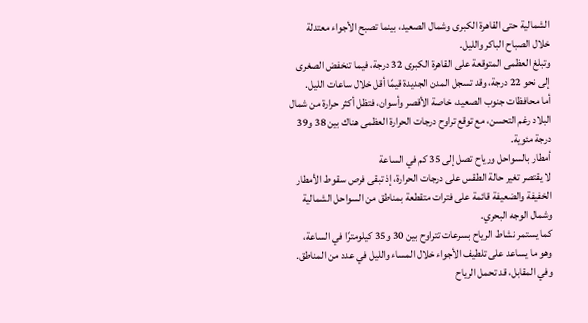الشمالية حتى القاهرة الكبرى وشمال الصعيد، بينما تصبح الأجواء معتدلة خلال الصباح الباكر والليل.
وتبلغ العظمى المتوقعة على القاهرة الكبرى 32 درجة، فيما تنخفض الصغرى إلى نحو 22 درجة، وقد تسجل المدن الجديدة قيمًا أقل خلال ساعات الليل.
أما محافظات جنوب الصعيد، خاصة الأقصر وأسوان، فتظل أكثر حرارة من شمال البلاد رغم التحسن، مع توقع تراوح درجات الحرارة العظمى هناك بين 38 و39 درجة مئوية.
أمطار بالسواحل ورياح تصل إلى 35 كم في الساعة
لا يقتصر تغير حالة الطقس على درجات الحرارة، إذ تبقى فرص سقوط الأمطار الخفيفة والضعيفة قائمة على فترات متقطعة بمناطق من السواحل الشمالية وشمال الوجه البحري.
كما يستمر نشاط الرياح بسرعات تتراوح بين 30 و35 كيلومترًا في الساعة، وهو ما يساعد على تلطيف الأجواء خلال المساء والليل في عدد من المناطق.
وفي المقابل، قد تحمل الرياح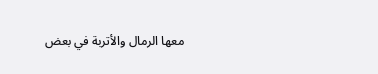معها الرمال والأتربة في بعض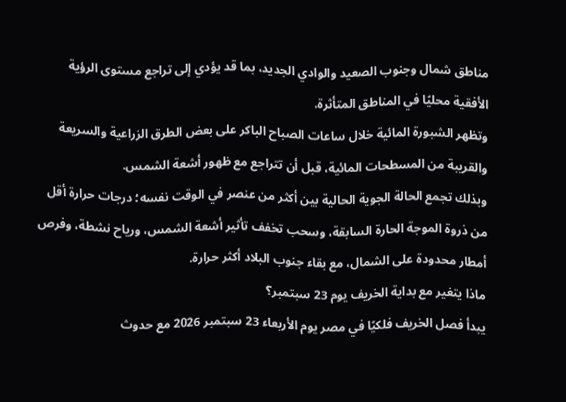مناطق شمال وجنوب الصعيد والوادي الجديد، بما قد يؤدي إلى تراجع مستوى الرؤية الأفقية محليًا في المناطق المتأثرة.
وتظهر الشبورة المائية خلال ساعات الصباح الباكر على بعض الطرق الزراعية والسريعة والقريبة من المسطحات المائية، قبل أن تتراجع مع ظهور أشعة الشمس.
وبذلك تجمع الحالة الجوية الحالية بين أكثر من عنصر في الوقت نفسه؛ درجات حرارة أقل من ذروة الموجة الحارة السابقة، وسحب تخفف تأثير أشعة الشمس، ورياح نشطة، وفرص أمطار محدودة على الشمال، مع بقاء جنوب البلاد أكثر حرارة.
ماذا يتغير مع بداية الخريف يوم 23 سبتمبر؟
يبدأ فصل الخريف فلكيًا في مصر يوم الأربعاء 23 سبتمبر 2026 مع حدوث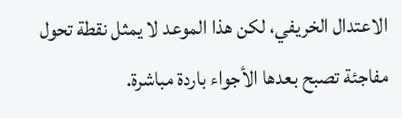الاعتدال الخريفي، لكن هذا الموعد لا يمثل نقطة تحول مفاجئة تصبح بعدها الأجواء باردة مباشرة.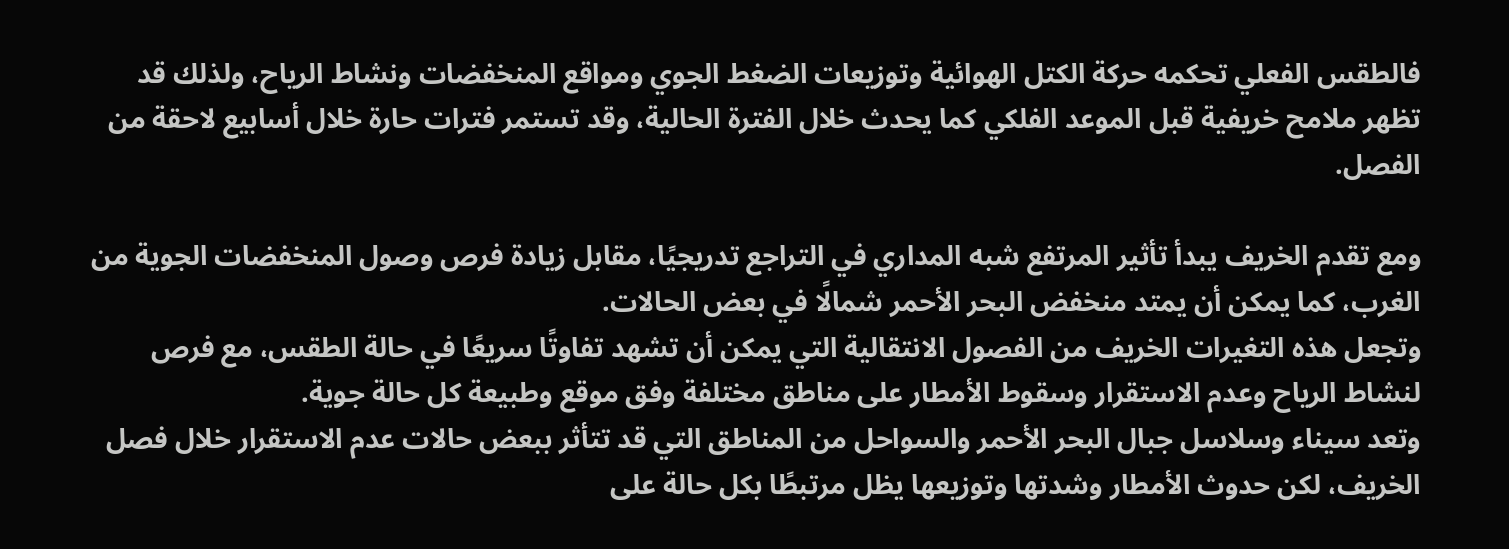فالطقس الفعلي تحكمه حركة الكتل الهوائية وتوزيعات الضغط الجوي ومواقع المنخفضات ونشاط الرياح، ولذلك قد تظهر ملامح خريفية قبل الموعد الفلكي كما يحدث خلال الفترة الحالية، وقد تستمر فترات حارة خلال أسابيع لاحقة من الفصل.

ومع تقدم الخريف يبدأ تأثير المرتفع شبه المداري في التراجع تدريجيًا، مقابل زيادة فرص وصول المنخفضات الجوية من الغرب، كما يمكن أن يمتد منخفض البحر الأحمر شمالًا في بعض الحالات.
وتجعل هذه التغيرات الخريف من الفصول الانتقالية التي يمكن أن تشهد تفاوتًا سريعًا في حالة الطقس، مع فرص لنشاط الرياح وعدم الاستقرار وسقوط الأمطار على مناطق مختلفة وفق موقع وطبيعة كل حالة جوية.
وتعد سيناء وسلاسل جبال البحر الأحمر والسواحل من المناطق التي قد تتأثر ببعض حالات عدم الاستقرار خلال فصل الخريف، لكن حدوث الأمطار وشدتها وتوزيعها يظل مرتبطًا بكل حالة على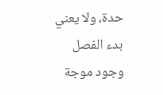حدة، ولا يعني بدء الفصل وجود موجة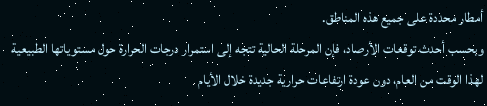أمطار محددة على جميع هذه المناطق.
وبحسب أحدث توقعات الأرصاد، فإن المرحلة الحالية تتجه إلى استمرار درجات الحرارة حول مستوياتها الطبيعية لهذا الوقت من العام، دون عودة ارتفاعات حرارية جديدة خلال الأيام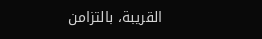القريبة، بالتزامن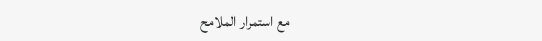مع استمرار الملامح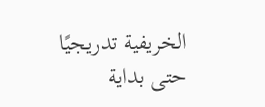الخريفية تدريجيًا حتى بداية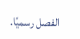الفصل رسميًا.